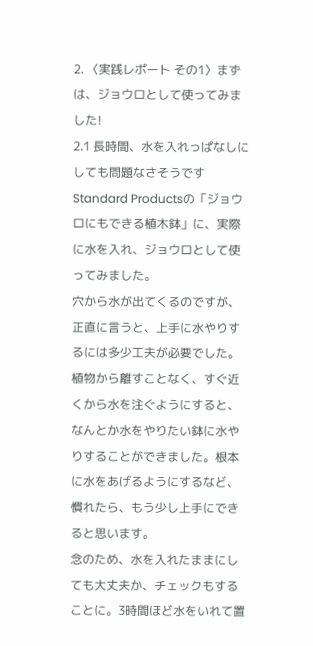2. 〈実践レポート その1〉まずは、ジョウロとして使ってみました!
2.1 長時間、水を入れっぱなしにしても問題なさそうです
Standard Productsの「ジョウロにもできる植木鉢」に、実際に水を入れ、ジョウロとして使ってみました。
穴から水が出てくるのですが、正直に言うと、上手に水やりするには多少工夫が必要でした。
植物から離すことなく、すぐ近くから水を注ぐようにすると、なんとか水をやりたい鉢に水やりすることができました。根本に水をあげるようにするなど、慣れたら、もう少し上手にできると思います。
念のため、水を入れたままにしても大丈夫か、チェックもすることに。3時間ほど水をいれて置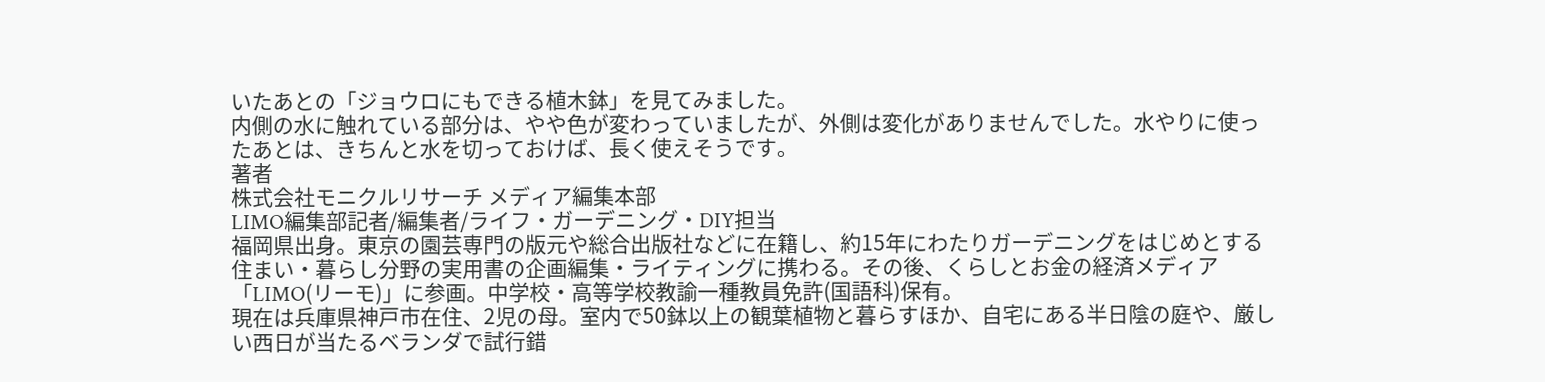いたあとの「ジョウロにもできる植木鉢」を見てみました。
内側の水に触れている部分は、やや色が変わっていましたが、外側は変化がありませんでした。水やりに使ったあとは、きちんと水を切っておけば、長く使えそうです。
著者
株式会社モニクルリサーチ メディア編集本部
LIMO編集部記者/編集者/ライフ・ガーデニング・DIY担当
福岡県出身。東京の園芸専門の版元や総合出版社などに在籍し、約15年にわたりガーデニングをはじめとする住まい・暮らし分野の実用書の企画編集・ライティングに携わる。その後、くらしとお金の経済メディア「LIMO(リーモ)」に参画。中学校・高等学校教諭一種教員免許(国語科)保有。
現在は兵庫県神戸市在住、2児の母。室内で50鉢以上の観葉植物と暮らすほか、自宅にある半日陰の庭や、厳しい西日が当たるベランダで試行錯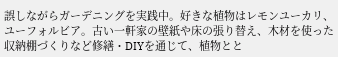誤しながらガーデニングを実践中。好きな植物はレモンユーカリ、ユーフォルビア。古い一軒家の壁紙や床の張り替え、木材を使った収納棚づくりなど修繕・DIYを通じて、植物とと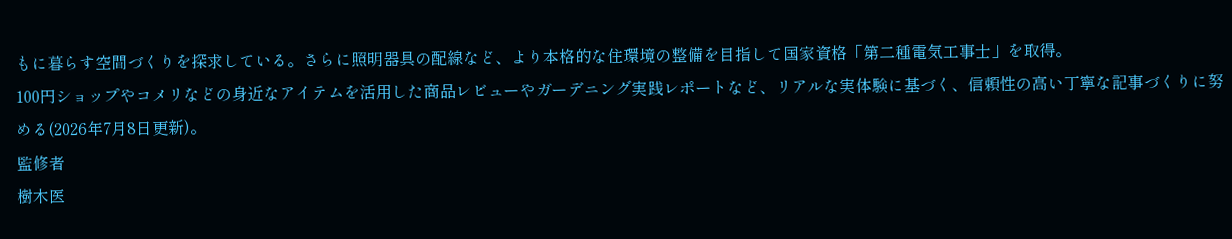もに暮らす空間づくりを探求している。さらに照明器具の配線など、より本格的な住環境の整備を目指して国家資格「第二種電気工事士」を取得。
100円ショップやコメリなどの身近なアイテムを活用した商品レビューやガーデニング実践レポートなど、リアルな実体験に基づく、信頼性の高い丁寧な記事づくりに努める(2026年7月8日更新)。
監修者
樹木医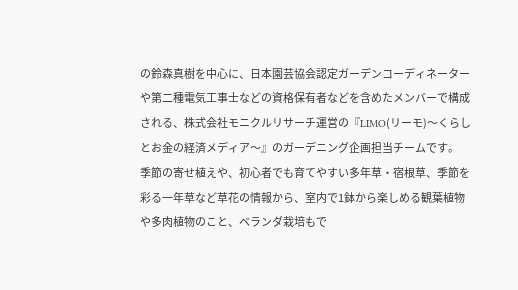の鈴森真樹を中心に、日本園芸協会認定ガーデンコーディネーターや第二種電気工事士などの資格保有者などを含めたメンバーで構成される、株式会社モニクルリサーチ運営の『LIMO(リーモ)〜くらしとお金の経済メディア〜』のガーデニング企画担当チームです。
季節の寄せ植えや、初心者でも育てやすい多年草・宿根草、季節を彩る一年草など草花の情報から、室内で1鉢から楽しめる観葉植物や多肉植物のこと、ベランダ栽培もで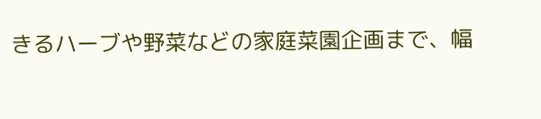きるハーブや野菜などの家庭菜園企画まで、幅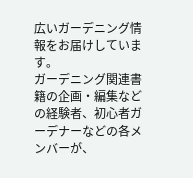広いガーデニング情報をお届けしています。
ガーデニング関連書籍の企画・編集などの経験者、初心者ガーデナーなどの各メンバーが、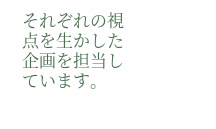それぞれの視点を生かした企画を担当しています。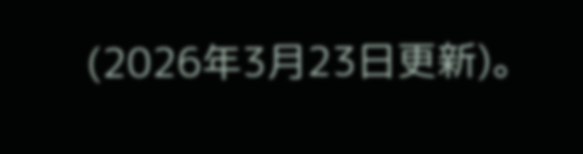(2026年3月23日更新)。